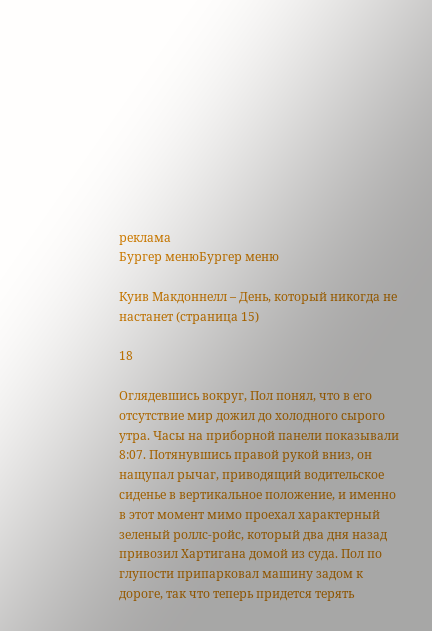реклама
Бургер менюБургер меню

Куив Макдоннелл – День, который никогда не настанет (страница 15)

18

Оглядевшись вокруг, Пол понял, что в его отсутствие мир дожил до холодного сырого утра. Часы на приборной панели показывали 8:07. Потянувшись правой рукой вниз, он нащупал рычаг, приводящий водительское сиденье в вертикальное положение, и именно в этот момент мимо проехал характерный зеленый роллс-ройс, который два дня назад привозил Хартигана домой из суда. Пол по глупости припарковал машину задом к дороге, так что теперь придется терять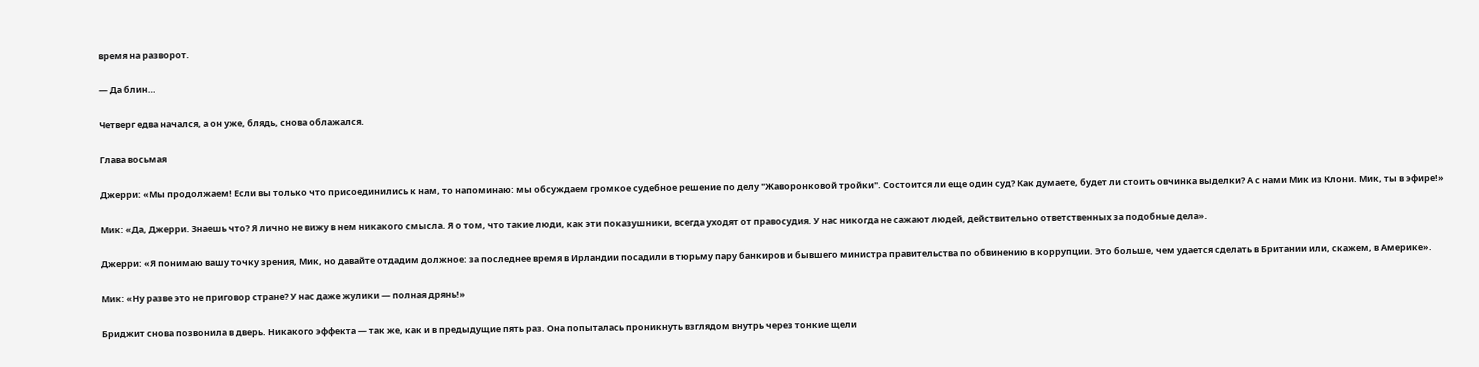время на разворот.

— Да блин…

Четверг едва начался, а он уже, блядь, снова облажался.

Глава восьмая

Джерри: «Мы продолжаем! Если вы только что присоединились к нам, то напоминаю: мы обсуждаем громкое судебное решение по делу "Жаворонковой тройки". Состоится ли еще один суд? Как думаете, будет ли стоить овчинка выделки? А с нами Мик из Клони. Мик, ты в эфире!»

Мик: «Да, Джерри. Знаешь что? Я лично не вижу в нем никакого смысла. Я о том, что такие люди, как эти показушники, всегда уходят от правосудия. У нас никогда не сажают людей, действительно ответственных за подобные дела».

Джерри: «Я понимаю вашу точку зрения, Мик, но давайте отдадим должное: за последнее время в Ирландии посадили в тюрьму пару банкиров и бывшего министра правительства по обвинению в коррупции. Это больше, чем удается сделать в Британии или, скажем, в Америке».

Мик: «Ну разве это не приговор стране? У нас даже жулики — полная дрянь!»

Бриджит снова позвонила в дверь. Никакого эффекта — так же, как и в предыдущие пять раз. Она попыталась проникнуть взглядом внутрь через тонкие щели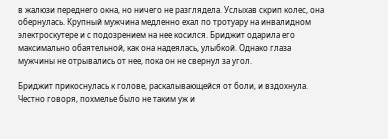в жалюзи переднего окна, но ничего не разглядела. Услыхав скрип колес, она обернулась. Крупный мужчина медленно ехал по тротуару на инвалидном электроскутере и с подозрением на нее косился. Бриджит одарила его максимально обаятельной, как она надеялась, улыбкой. Однако глаза мужчины не отрывались от нее, пока он не свернул за угол.

Бриджит прикоснулась к голове, раскалывающейся от боли, и вздохнула. Честно говоря, похмелье было не таким уж и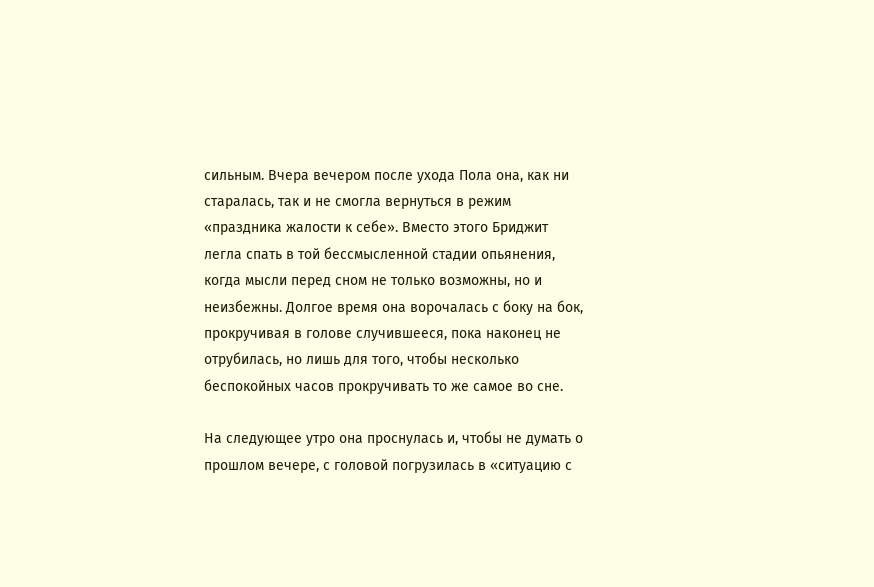сильным. Вчера вечером после ухода Пола она, как ни старалась, так и не смогла вернуться в режим «праздника жалости к себе». Вместо этого Бриджит легла спать в той бессмысленной стадии опьянения, когда мысли перед сном не только возможны, но и неизбежны. Долгое время она ворочалась с боку на бок, прокручивая в голове случившееся, пока наконец не отрубилась, но лишь для того, чтобы несколько беспокойных часов прокручивать то же самое во сне.

На следующее утро она проснулась и, чтобы не думать о прошлом вечере, с головой погрузилась в «ситуацию с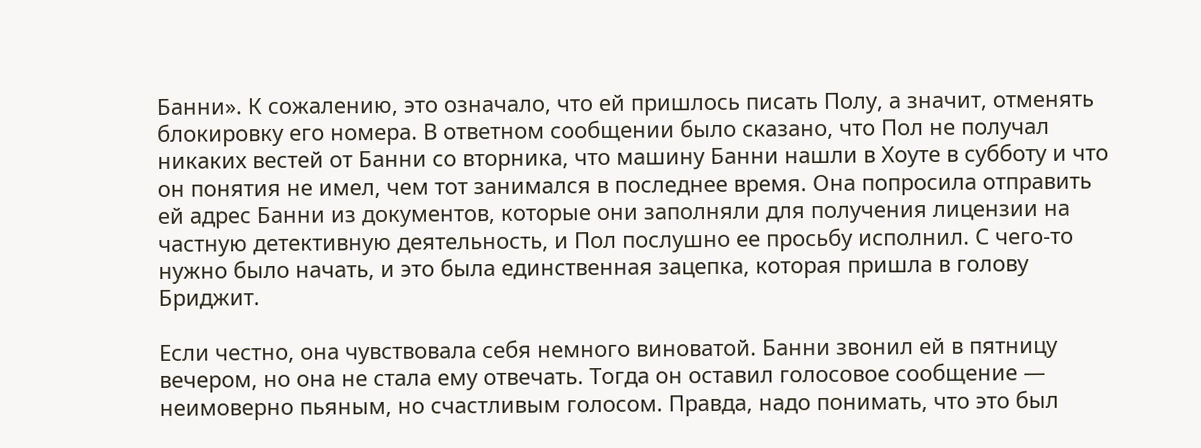Банни». К сожалению, это означало, что ей пришлось писать Полу, а значит, отменять блокировку его номера. В ответном сообщении было сказано, что Пол не получал никаких вестей от Банни со вторника, что машину Банни нашли в Хоуте в субботу и что он понятия не имел, чем тот занимался в последнее время. Она попросила отправить ей адрес Банни из документов, которые они заполняли для получения лицензии на частную детективную деятельность, и Пол послушно ее просьбу исполнил. С чего-то нужно было начать, и это была единственная зацепка, которая пришла в голову Бриджит.

Если честно, она чувствовала себя немного виноватой. Банни звонил ей в пятницу вечером, но она не стала ему отвечать. Тогда он оставил голосовое сообщение — неимоверно пьяным, но счастливым голосом. Правда, надо понимать, что это был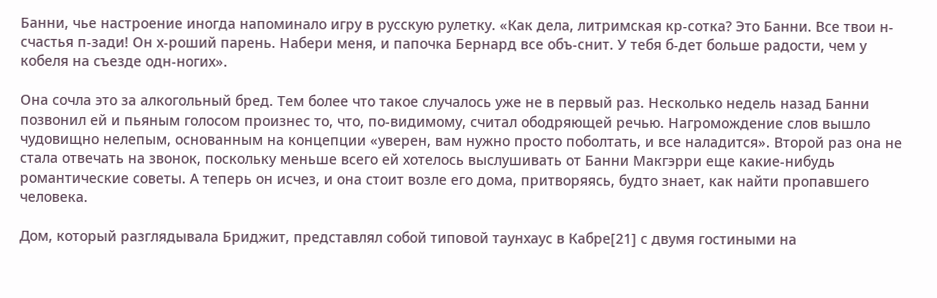Банни, чье настроение иногда напоминало игру в русскую рулетку. «Как дела, литримская кр-сотка? Это Банни. Все твои н-счастья п-зади! Он х-роший парень. Набери меня, и папочка Бернард все объ-снит. У тебя б-дет больше радости, чем у кобеля на съезде одн-ногих».

Она сочла это за алкогольный бред. Тем более что такое случалось уже не в первый раз. Несколько недель назад Банни позвонил ей и пьяным голосом произнес то, что, по-видимому, считал ободряющей речью. Нагромождение слов вышло чудовищно нелепым, основанным на концепции «уверен, вам нужно просто поболтать, и все наладится». Второй раз она не стала отвечать на звонок, поскольку меньше всего ей хотелось выслушивать от Банни Макгэрри еще какие-нибудь романтические советы. А теперь он исчез, и она стоит возле его дома, притворяясь, будто знает, как найти пропавшего человека.

Дом, который разглядывала Бриджит, представлял собой типовой таунхаус в Кабре[21] с двумя гостиными на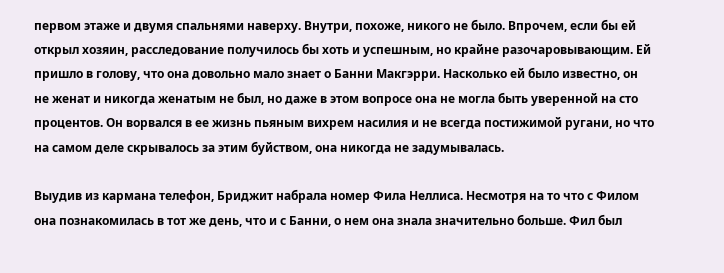первом этаже и двумя спальнями наверху. Внутри, похоже, никого не было. Впрочем, если бы ей открыл хозяин, расследование получилось бы хоть и успешным, но крайне разочаровывающим. Ей пришло в голову, что она довольно мало знает о Банни Макгэрри. Насколько ей было известно, он не женат и никогда женатым не был, но даже в этом вопросе она не могла быть уверенной на сто процентов. Он ворвался в ее жизнь пьяным вихрем насилия и не всегда постижимой ругани, но что на самом деле скрывалось за этим буйством, она никогда не задумывалась.

Выудив из кармана телефон, Бриджит набрала номер Фила Неллиса. Несмотря на то что с Филом она познакомилась в тот же день, что и с Банни, о нем она знала значительно больше. Фил был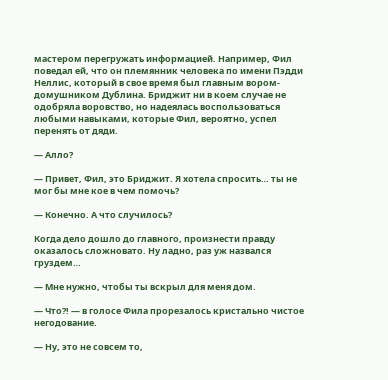мастером перегружать информацией. Например, Фил поведал ей, что он племянник человека по имени Пэдди Неллис, который в свое время был главным вором-домушником Дублина. Бриджит ни в коем случае не одобряла воровство, но надеялась воспользоваться любыми навыками, которые Фил, вероятно, успел перенять от дяди.

— Алло?

— Привет, Фил, это Бриджит. Я хотела спросить… ты не мог бы мне кое в чем помочь?

— Конечно. А что случилось?

Когда дело дошло до главного, произнести правду оказалось сложновато. Ну ладно, раз уж назвался груздем…

— Мне нужно, чтобы ты вскрыл для меня дом.

— Что?! — в голосе Фила прорезалось кристально чистое негодование.

— Ну, это не совсем то,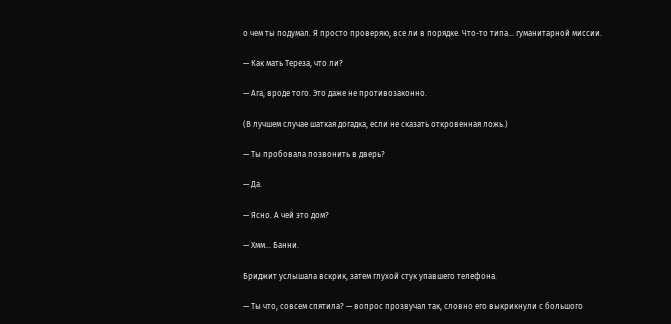о чем ты подумал. Я просто проверяю, все ли в порядке. Что-то типа… гуманитарной миссии.

— Как мать Тереза, что ли?

— Ага, вроде того. Это даже не противозаконно.

(В лучшем случае шаткая догадка, если не сказать откровенная ложь.)

— Ты пробовала позвонить в дверь?

— Да.

— Ясно. А чей это дом?

— Хмм… Банни.

Бриджит услышала вскрик, затем глухой стук упавшего телефона.

— Ты что, совсем спятила? — вопрос прозвучал так, словно его выкрикнули с большого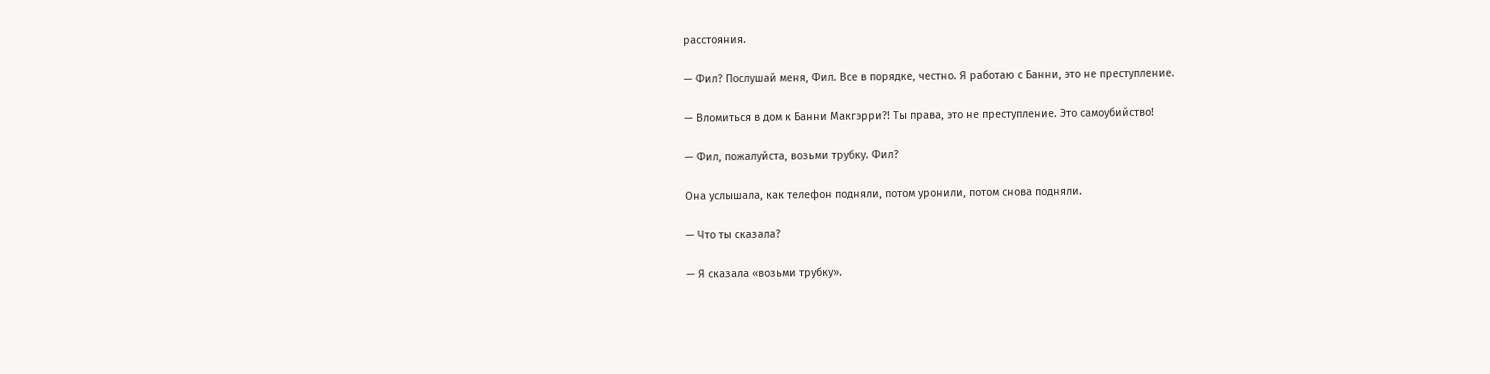расстояния.

— Фил? Послушай меня, Фил. Все в порядке, честно. Я работаю с Банни, это не преступление.

— Вломиться в дом к Банни Макгэрри?! Ты права, это не преступление. Это самоубийство!

— Фил, пожалуйста, возьми трубку. Фил?

Она услышала, как телефон подняли, потом уронили, потом снова подняли.

— Что ты сказала?

— Я сказала «возьми трубку».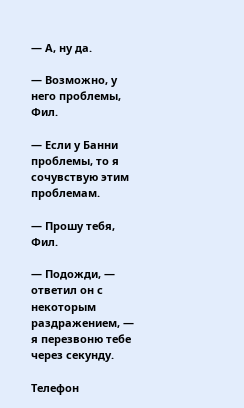— А, ну да.

— Возможно, у него проблемы, Фил.

— Если у Банни проблемы, то я сочувствую этим проблемам.

— Прошу тебя, Фил.

— Подожди, — ответил он с некоторым раздражением, — я перезвоню тебе через секунду.

Телефон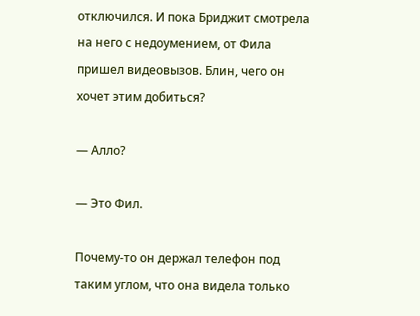отключился. И пока Бриджит смотрела на него с недоумением, от Фила пришел видеовызов. Блин, чего он хочет этим добиться?

— Алло?

— Это Фил.

Почему-то он держал телефон под таким углом, что она видела только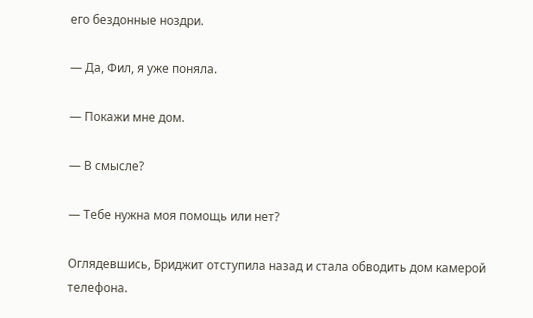его бездонные ноздри.

— Да, Фил, я уже поняла.

— Покажи мне дом.

— В смысле?

— Тебе нужна моя помощь или нет?

Оглядевшись, Бриджит отступила назад и стала обводить дом камерой телефона.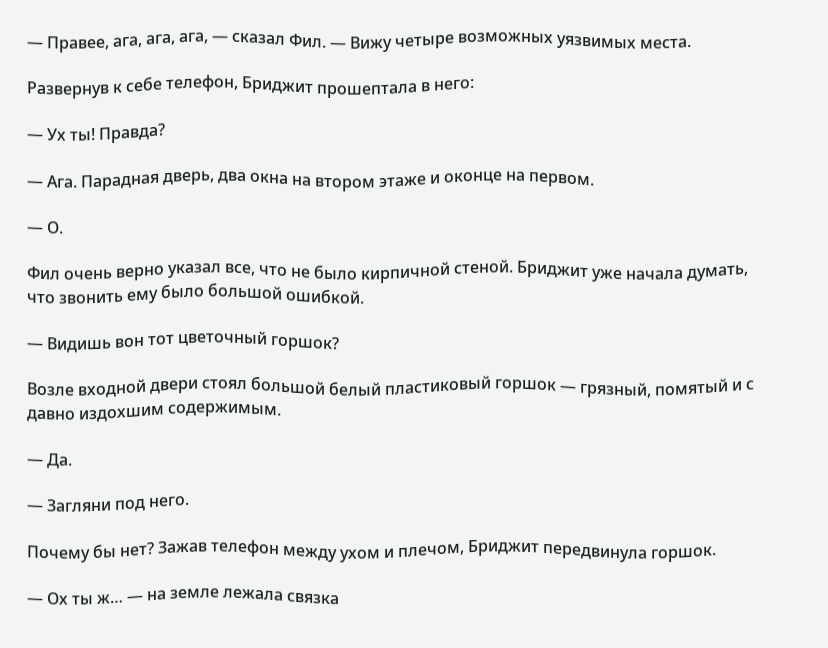— Правее, ага, ага, ага, — сказал Фил. — Вижу четыре возможных уязвимых места.

Развернув к себе телефон, Бриджит прошептала в него:

— Ух ты! Правда?

— Ага. Парадная дверь, два окна на втором этаже и оконце на первом.

— О.

Фил очень верно указал все, что не было кирпичной стеной. Бриджит уже начала думать, что звонить ему было большой ошибкой.

— Видишь вон тот цветочный горшок?

Возле входной двери стоял большой белый пластиковый горшок — грязный, помятый и с давно издохшим содержимым.

— Да.

— Загляни под него.

Почему бы нет? Зажав телефон между ухом и плечом, Бриджит передвинула горшок.

— Ох ты ж… — на земле лежала связка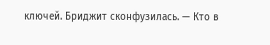ключей. Бриджит сконфузилась. — Кто в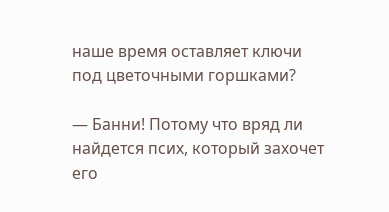наше время оставляет ключи под цветочными горшками?

— Банни! Потому что вряд ли найдется псих, который захочет его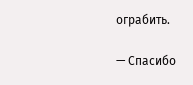ограбить.

— Спасибо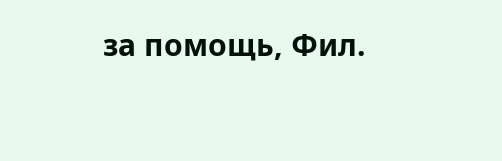за помощь, Фил.